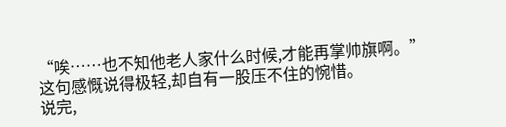“唉……也不知他老人家什么时候,才能再掌帅旗啊。”
这句感慨说得极轻,却自有一股压不住的惋惜。
说完,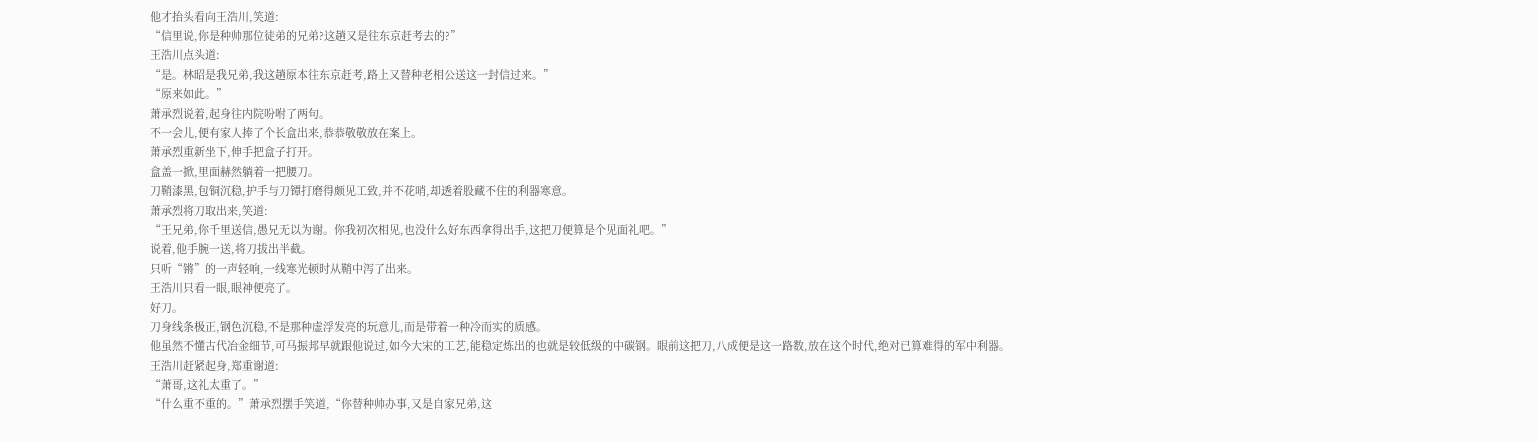他才抬头看向王浩川,笑道:
“信里说,你是种帅那位徒弟的兄弟?这趟又是往东京赶考去的?”
王浩川点头道:
“是。林昭是我兄弟,我这趟原本往东京赶考,路上又替种老相公送这一封信过来。”
“原来如此。”
萧承烈说着,起身往内院吩咐了两句。
不一会儿,便有家人捧了个长盒出来,恭恭敬敬放在案上。
萧承烈重新坐下,伸手把盒子打开。
盒盖一掀,里面赫然躺着一把腰刀。
刀鞘漆黑,包铜沉稳,护手与刀镡打磨得颇见工致,并不花哨,却透着股藏不住的利器寒意。
萧承烈将刀取出来,笑道:
“王兄弟,你千里送信,愚兄无以为谢。你我初次相见,也没什么好东西拿得出手,这把刀便算是个见面礼吧。”
说着,他手腕一送,将刀拔出半截。
只听“锵”的一声轻响,一线寒光顿时从鞘中泻了出来。
王浩川只看一眼,眼神便亮了。
好刀。
刀身线条极正,钢色沉稳,不是那种虚浮发亮的玩意儿,而是带着一种冷而实的质感。
他虽然不懂古代冶金细节,可马振邦早就跟他说过,如今大宋的工艺,能稳定炼出的也就是较低级的中碳钢。眼前这把刀,八成便是这一路数,放在这个时代,绝对已算难得的军中利器。
王浩川赶紧起身,郑重谢道:
“萧哥,这礼太重了。”
“什么重不重的。”萧承烈摆手笑道,“你替种帅办事,又是自家兄弟,这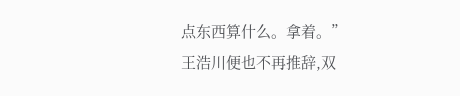点东西算什么。拿着。”
王浩川便也不再推辞,双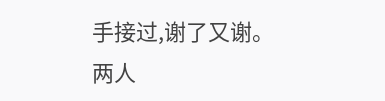手接过,谢了又谢。
两人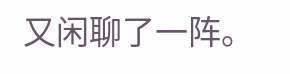又闲聊了一阵。